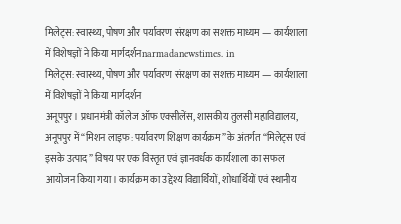मिलेट्स: स्वास्थ्य, पोषण और पर्यावरण संरक्षण का सशक्त माध्यम — कार्यशाला में विशेषज्ञों ने किया मार्गदर्शनnarmadanewstimes. in
मिलेट्स: स्वास्थ्य, पोषण और पर्यावरण संरक्षण का सशक्त माध्यम — कार्यशाला में विशेषज्ञों ने किया मार्गदर्शन
अनूपपुर। प्रधानमंत्री कॉलेज ऑफ एक्सीलेंस, शासकीय तुलसी महाविद्यालय, अनूपपुर में “मिशन लाइफ: पर्यावरण शिक्षण कार्यक्रम” के अंतर्गत “मिलेट्स एवं इसके उत्पाद” विषय पर एक विस्तृत एवं ज्ञानवर्धक कार्यशाला का सफल आयोजन किया गया। कार्यक्रम का उद्देश्य विद्यार्थियों, शोधार्थियों एवं स्थानीय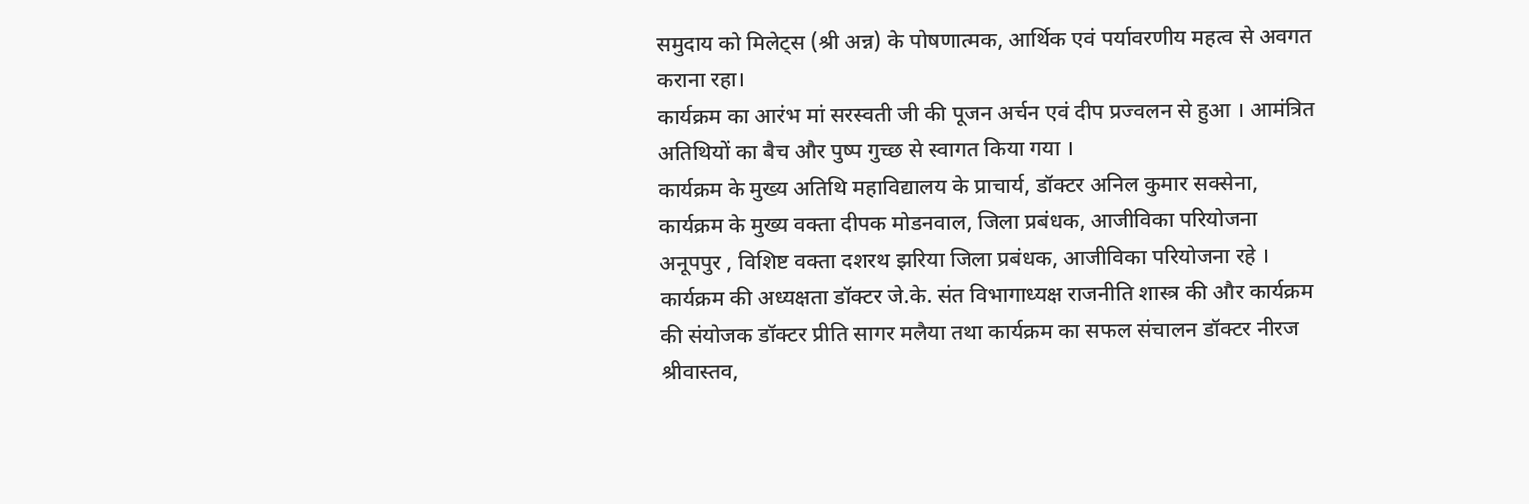समुदाय को मिलेट्स (श्री अन्न) के पोषणात्मक, आर्थिक एवं पर्यावरणीय महत्व से अवगत कराना रहा।
कार्यक्रम का आरंभ मां सरस्वती जी की पूजन अर्चन एवं दीप प्रज्वलन से हुआ । आमंत्रित अतिथियों का बैच और पुष्प गुच्छ से स्वागत किया गया ।
कार्यक्रम के मुख्य अतिथि महाविद्यालय के प्राचार्य, डॉक्टर अनिल कुमार सक्सेना,
कार्यक्रम के मुख्य वक्ता दीपक मोडनवाल, जिला प्रबंधक, आजीविका परियोजना अनूपपुर , विशिष्ट वक्ता दशरथ झरिया जिला प्रबंधक, आजीविका परियोजना रहे । कार्यक्रम की अध्यक्षता डॉक्टर जे.के. संत विभागाध्यक्ष राजनीति शास्त्र की और कार्यक्रम की संयोजक डॉक्टर प्रीति सागर मलैया तथा कार्यक्रम का सफल संचालन डॉक्टर नीरज श्रीवास्तव,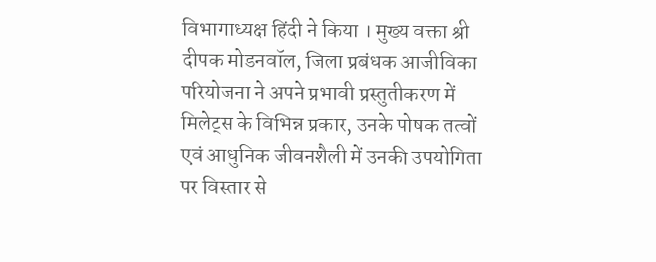विभागाध्यक्ष हिंदी ने किया । मुख्य वक्ता श्री दीपक मोडनवॉल, जिला प्रबंधक आजीविका परियोजना ने अपने प्रभावी प्रस्तुतीकरण में मिलेट्स के विभिन्न प्रकार, उनके पोषक तत्वों एवं आधुनिक जीवनशैली में उनकी उपयोगिता पर विस्तार से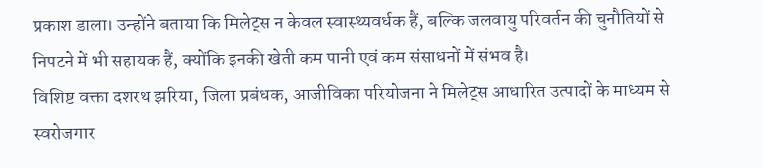प्रकाश डाला। उन्होंने बताया कि मिलेट्स न केवल स्वास्थ्यवर्धक हैं, बल्कि जलवायु परिवर्तन की चुनौतियों से निपटने में भी सहायक हैं, क्योंकि इनकी खेती कम पानी एवं कम संसाधनों में संभव है।
विशिष्ट वक्ता दशरथ झरिया, जिला प्रबंधक, आजीविका परियोजना ने मिलेट्स आधारित उत्पादों के माध्यम से स्वरोजगार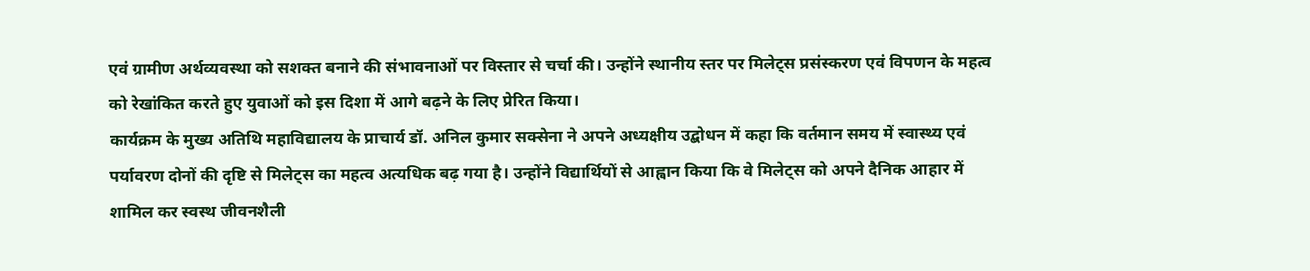एवं ग्रामीण अर्थव्यवस्था को सशक्त बनाने की संभावनाओं पर विस्तार से चर्चा की। उन्होंने स्थानीय स्तर पर मिलेट्स प्रसंस्करण एवं विपणन के महत्व को रेखांकित करते हुए युवाओं को इस दिशा में आगे बढ़ने के लिए प्रेरित किया।
कार्यक्रम के मुख्य अतिथि महाविद्यालय के प्राचार्य डॉ. अनिल कुमार सक्सेना ने अपने अध्यक्षीय उद्बोधन में कहा कि वर्तमान समय में स्वास्थ्य एवं पर्यावरण दोनों की दृष्टि से मिलेट्स का महत्व अत्यधिक बढ़ गया है। उन्होंने विद्यार्थियों से आह्वान किया कि वे मिलेट्स को अपने दैनिक आहार में शामिल कर स्वस्थ जीवनशैली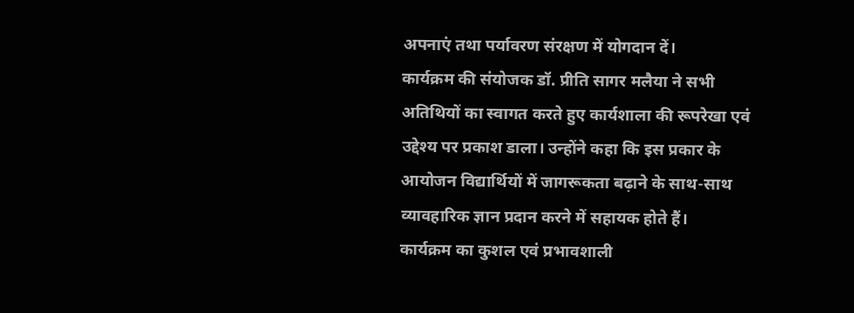अपनाएं तथा पर्यावरण संरक्षण में योगदान दें।
कार्यक्रम की संयोजक डॉ. प्रीति सागर मलैया ने सभी अतिथियों का स्वागत करते हुए कार्यशाला की रूपरेखा एवं उद्देश्य पर प्रकाश डाला। उन्होंने कहा कि इस प्रकार के आयोजन विद्यार्थियों में जागरूकता बढ़ाने के साथ-साथ व्यावहारिक ज्ञान प्रदान करने में सहायक होते हैं।
कार्यक्रम का कुशल एवं प्रभावशाली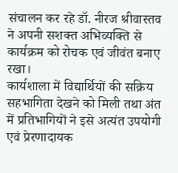संचालन कर रहे डॉ. नीरज श्रीवास्तव ने अपनी सशक्त अभिव्यक्ति से कार्यक्रम को रोचक एवं जीवंत बनाए रखा।
कार्यशाला में विद्यार्थियों की सक्रिय सहभागिता देखने को मिली तथा अंत में प्रतिभागियों ने इसे अत्यंत उपयोगी एवं प्रेरणादायक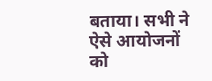बताया। सभी ने ऐसे आयोजनों को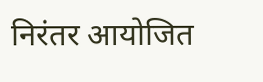निरंतर आयोजित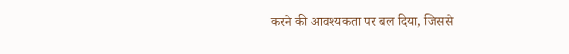करने की आवश्यकता पर बल दिया, जिससे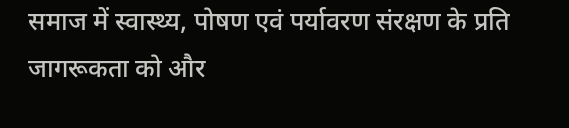समाज में स्वास्थ्य, पोषण एवं पर्यावरण संरक्षण के प्रति जागरूकता को और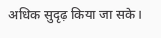अधिक सुदृढ़ किया जा सके।